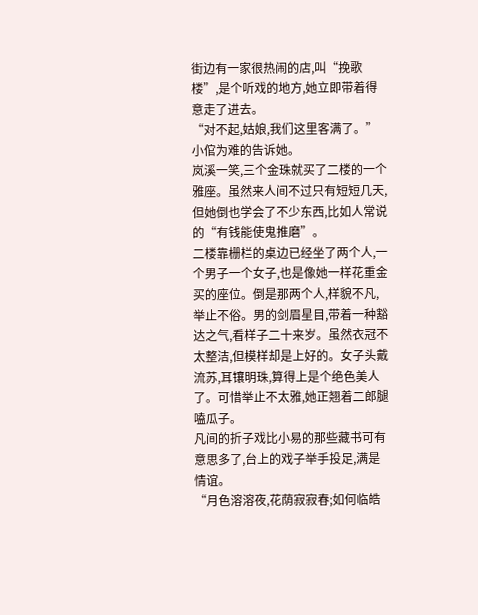街边有一家很热闹的店,叫“挽歌楼”,是个听戏的地方,她立即带着得意走了进去。
“对不起,姑娘,我们这里客满了。”小倌为难的告诉她。
岚溪一笑,三个金珠就买了二楼的一个雅座。虽然来人间不过只有短短几天,但她倒也学会了不少东西,比如人常说的“有钱能使鬼推磨”。
二楼靠栅栏的桌边已经坐了两个人,一个男子一个女子,也是像她一样花重金买的座位。倒是那两个人,样貌不凡,举止不俗。男的剑眉星目,带着一种豁达之气,看样子二十来岁。虽然衣冠不太整洁,但模样却是上好的。女子头戴流苏,耳镶明珠,算得上是个绝色美人了。可惜举止不太雅,她正翘着二郎腿嗑瓜子。
凡间的折子戏比小易的那些藏书可有意思多了,台上的戏子举手投足,满是情谊。
“月色溶溶夜,花荫寂寂春;如何临皓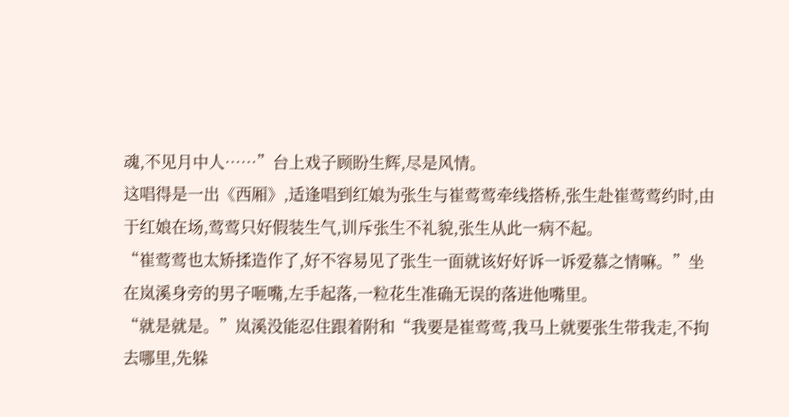魂,不见月中人……”台上戏子顾盼生辉,尽是风情。
这唱得是一出《西厢》,适逢唱到红娘为张生与崔莺莺牵线搭桥,张生赴崔莺莺约时,由于红娘在场,莺莺只好假装生气,训斥张生不礼貌,张生从此一病不起。
“崔莺莺也太矫揉造作了,好不容易见了张生一面就该好好诉一诉爱慕之情嘛。”坐在岚溪身旁的男子咂嘴,左手起落,一粒花生准确无误的落进他嘴里。
“就是就是。”岚溪没能忍住跟着附和“我要是崔莺莺,我马上就要张生带我走,不拘去哪里,先躲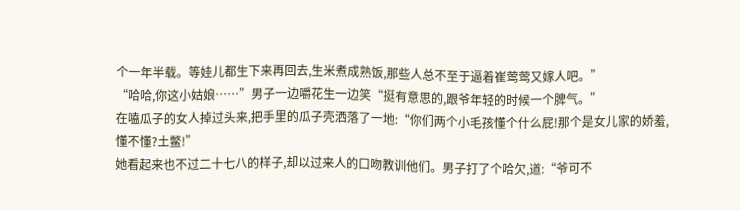个一年半载。等娃儿都生下来再回去,生米煮成熟饭,那些人总不至于逼着崔莺莺又嫁人吧。”
“哈哈,你这小姑娘……”男子一边嚼花生一边笑“挺有意思的,跟爷年轻的时候一个脾气。”
在嗑瓜子的女人掉过头来,把手里的瓜子壳洒落了一地:“你们两个小毛孩懂个什么屁!那个是女儿家的娇羞,懂不懂?土鳖!”
她看起来也不过二十七八的样子,却以过来人的口吻教训他们。男子打了个哈欠,道:“爷可不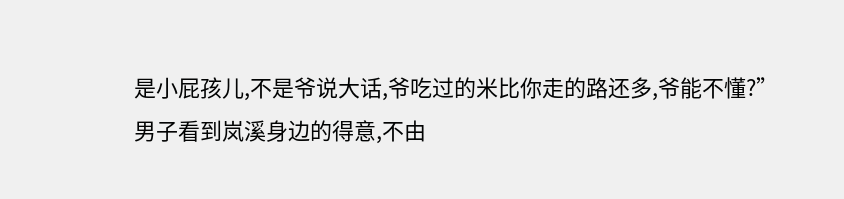是小屁孩儿,不是爷说大话,爷吃过的米比你走的路还多,爷能不懂?”
男子看到岚溪身边的得意,不由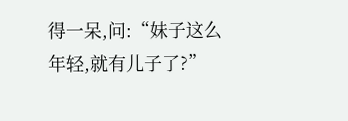得一呆,问:“妹子这么年轻,就有儿子了?”